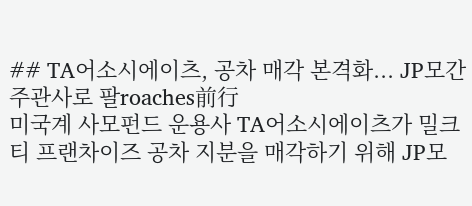## TA어소시에이츠, 공차 매각 본격화... JP모간 주관사로 팔roaches前行
미국계 사모펀드 운용사 TA어소시에이츠가 밀크티 프랜차이즈 공차 지분을 매각하기 위해 JP모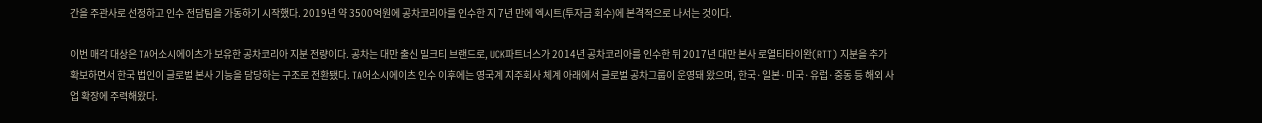간을 주관사로 선정하고 인수 전담팀을 가동하기 시작했다. 2019년 약 3500억원에 공차코리아를 인수한 지 7년 만에 엑시트(투자금 회수)에 본격적으로 나서는 것이다.

이번 매각 대상은 TA어소시에이츠가 보유한 공차코리아 지분 전량이다. 공차는 대만 출신 밀크티 브랜드로, UCK파트너스가 2014년 공차코리아를 인수한 뒤 2017년 대만 본사 로열티타이완(RTT) 지분을 추가 확보하면서 한국 법인이 글로벌 본사 기능을 담당하는 구조로 전환됐다. TA어소시에이츠 인수 이후에는 영국계 지주회사 체계 아래에서 글로벌 공차그룹이 운영돼 왔으며, 한국·일본·미국·유럽·중동 등 해외 사업 확장에 주력해왔다.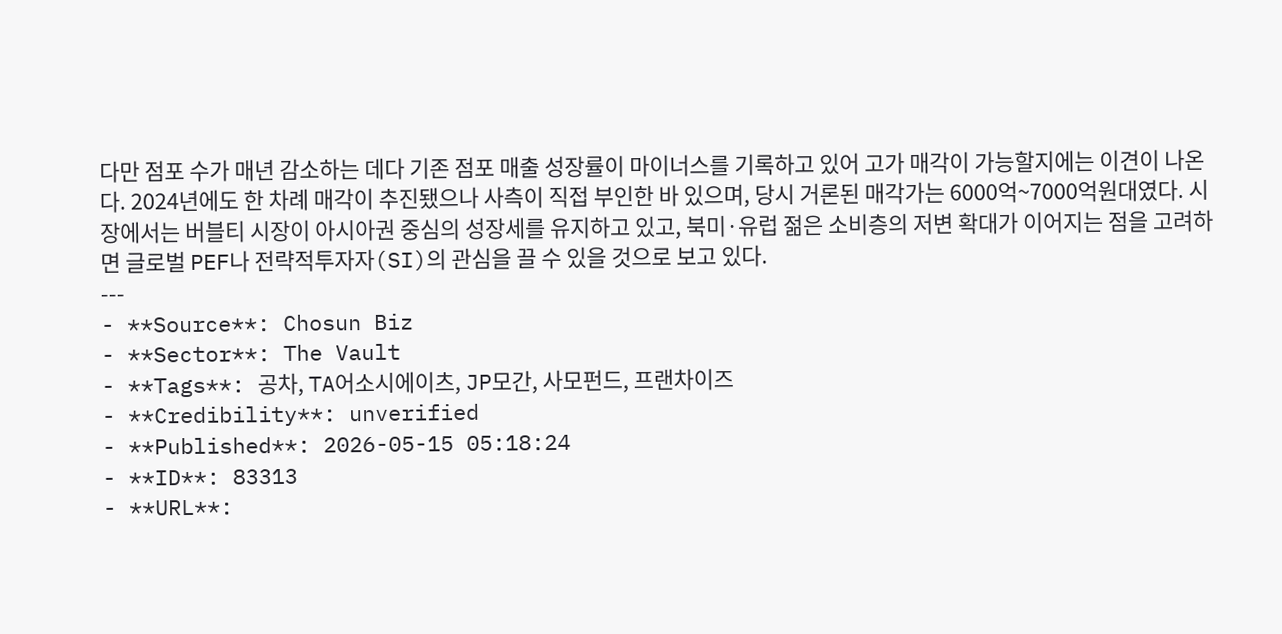다만 점포 수가 매년 감소하는 데다 기존 점포 매출 성장률이 마이너스를 기록하고 있어 고가 매각이 가능할지에는 이견이 나온다. 2024년에도 한 차례 매각이 추진됐으나 사측이 직접 부인한 바 있으며, 당시 거론된 매각가는 6000억~7000억원대였다. 시장에서는 버블티 시장이 아시아권 중심의 성장세를 유지하고 있고, 북미·유럽 젊은 소비층의 저변 확대가 이어지는 점을 고려하면 글로벌 PEF나 전략적투자자(SI)의 관심을 끌 수 있을 것으로 보고 있다.
---
- **Source**: Chosun Biz
- **Sector**: The Vault
- **Tags**: 공차, TA어소시에이츠, JP모간, 사모펀드, 프랜차이즈
- **Credibility**: unverified
- **Published**: 2026-05-15 05:18:24
- **ID**: 83313
- **URL**: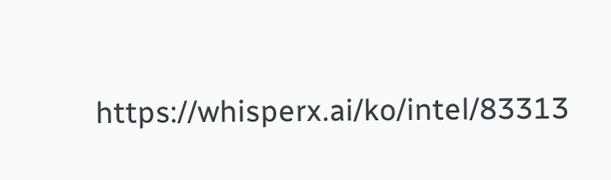https://whisperx.ai/ko/intel/83313